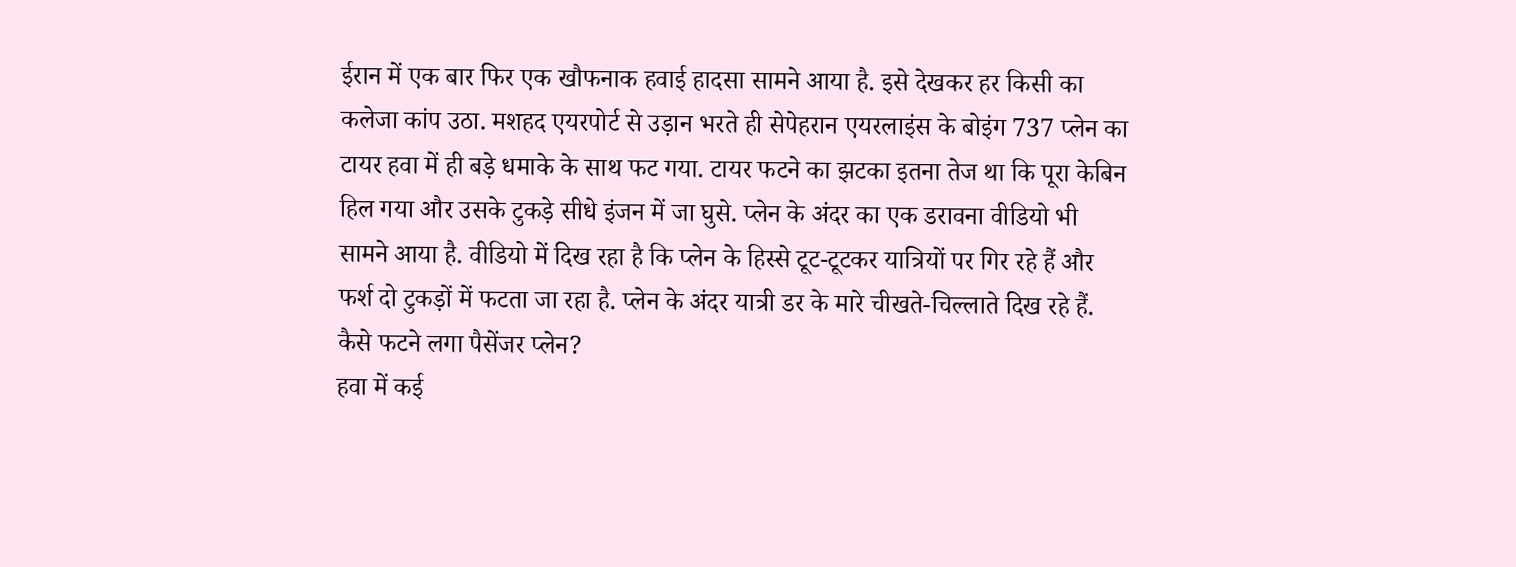ईरान में एक बार फिर एक खौफनाक हवाई हादसा सामने आया है. इसे देखकर हर किसी का कलेजा कांप उठा. मशहद एयरपोर्ट से उड़ान भरते ही सेपेहरान एयरलाइंस के बोइंग 737 प्लेन का टायर हवा में ही बड़े धमाके के साथ फट गया. टायर फटने का झटका इतना तेज था कि पूरा केबिन हिल गया और उसके टुकड़े सीधे इंजन में जा घुसे. प्लेन के अंदर का एक डरावना वीडियो भी सामने आया है. वीडियो में दिख रहा है कि प्लेन के हिस्से टूट-टूटकर यात्रियों पर गिर रहे हैं और फर्श दो टुकड़ों में फटता जा रहा है. प्लेन के अंदर यात्री डर के मारे चीखते-चिल्लाते दिख रहे हैं.
कैसे फटने लगा पैसेंजर प्लेन?
हवा में कई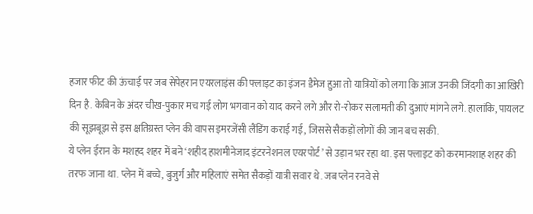हजार फीट की ऊंचाई पर जब सेपेहरान एयरलाइंस की फ्लाइट का इंजन डैमेज हुआ तो यात्रियों को लगा कि आज उनकी जिंदगी का आखिरी दिन है. केबिन के अंदर चीख-पुकार मच गई लोग भगवान को याद करने लगे और रो-रोकर सलामती की दुआएं मांगने लगे. हालांकि, पायलट की सूझबूझ से इस क्षतिग्रस्त प्लेन की वापस इमरजेंसी लैंडिंग कराई गई, जिससे सैकड़ों लोगों की जान बच सकी.
ये प्लेन ईरान के मशहद शहर में बने ‘शहीद हाशमीनेजाद इंटरनेशनल एयरपोर्ट’ से उड़ान भर रहा था. इस फ्लाइट को करमानशाह शहर की तरफ जाना था. प्लेन में बच्चे, बुजुर्ग और महिलाएं समेत सैकड़ों यात्री सवार थे. जब प्लेन रनवे से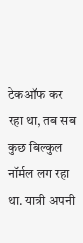टेकऑफ कर रहा था, तब सब कुछ बिल्कुल नॉर्मल लग रहा था. यात्री अपनी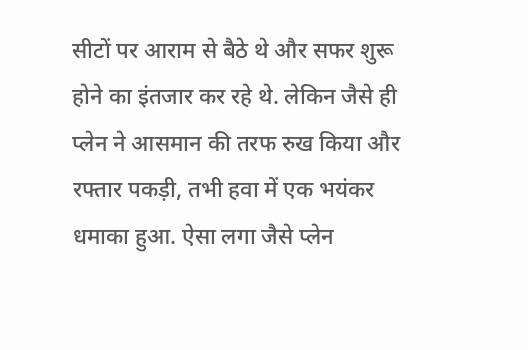सीटों पर आराम से बैठे थे और सफर शुरू होने का इंतजार कर रहे थे. लेकिन जैसे ही प्लेन ने आसमान की तरफ रुख किया और रफ्तार पकड़ी, तभी हवा में एक भयंकर धमाका हुआ. ऐसा लगा जैसे प्लेन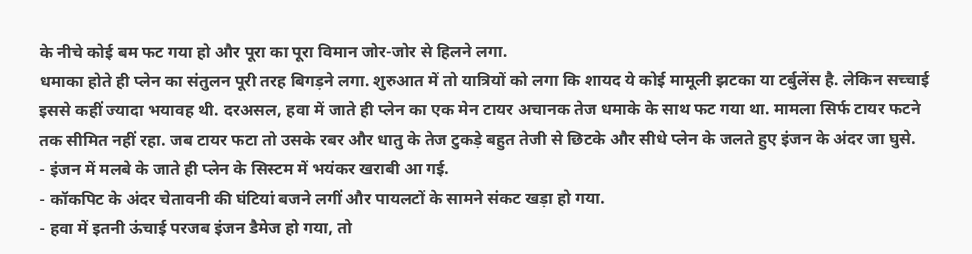के नीचे कोई बम फट गया हो और पूरा का पूरा विमान जोर-जोर से हिलने लगा.
धमाका होते ही प्लेन का संतुलन पूरी तरह बिगड़ने लगा. शुरुआत में तो यात्रियों को लगा कि शायद ये कोई मामूली झटका या टर्बुलेंस है. लेकिन सच्चाई इससे कहीं ज्यादा भयावह थी. दरअसल, हवा में जाते ही प्लेन का एक मेन टायर अचानक तेज धमाके के साथ फट गया था. मामला सिर्फ टायर फटने तक सीमित नहीं रहा. जब टायर फटा तो उसके रबर और धातु के तेज टुकड़े बहुत तेजी से छिटके और सीधे प्लेन के जलते हुए इंजन के अंदर जा घुसे.
- इंजन में मलबे के जाते ही प्लेन के सिस्टम में भयंकर खराबी आ गई.
- कॉकपिट के अंदर चेतावनी की घंटियां बजने लगीं और पायलटों के सामने संकट खड़ा हो गया.
- हवा में इतनी ऊंचाई परजब इंजन डैमेज हो गया, तो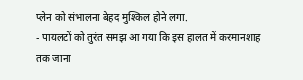प्लेन को संभालना बेहद मुश्किल होने लगा.
- पायलटों को तुरंत समझ आ गया कि इस हालत में करमानशाह तक जाना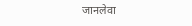जानलेवा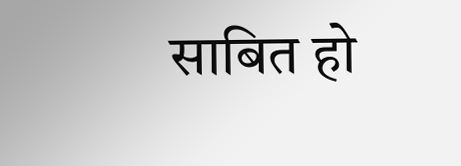साबित हो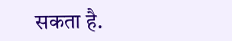सकता है.